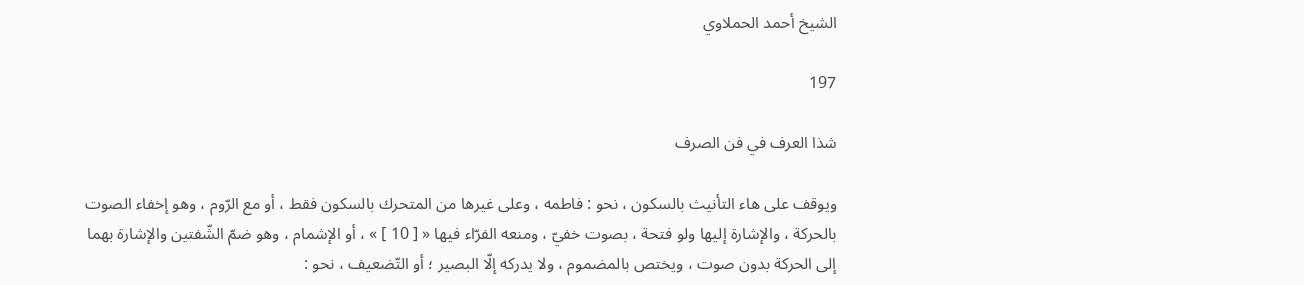الشيخ أحمد الحملاوي

197

شذا العرف في فن الصرف

ويوقف على هاء التأنيث بالسكون ، نحو : فاطمه ، وعلى غيرها من المتحرك بالسكون فقط ، أو مع الرّوم ، وهو إخفاء الصوت بالحركة ، والإشارة إليها ولو فتحة ، بصوت خفيّ ، ومنعه الفرّاء فيها « [ 10 ] » ، أو الإشمام ، وهو ضمّ الشّفتين والإشارة بهما إلى الحركة بدون صوت ، ويختص بالمضموم ، ولا يدركه إلّا البصير ؛ أو التّضعيف ، نحو :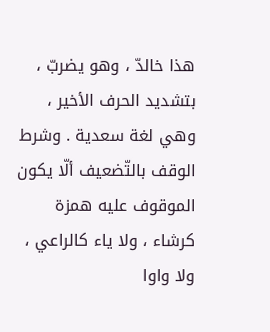هذا خالدّ ، وهو يضربّ ، بتشديد الحرف الأخير ، وهي لغة سعدية . وشرط الوقف بالتّضعيف ألّا يكون الموقوف عليه همزة كرشاء ، ولا ياء كالراعي ، ولا واوا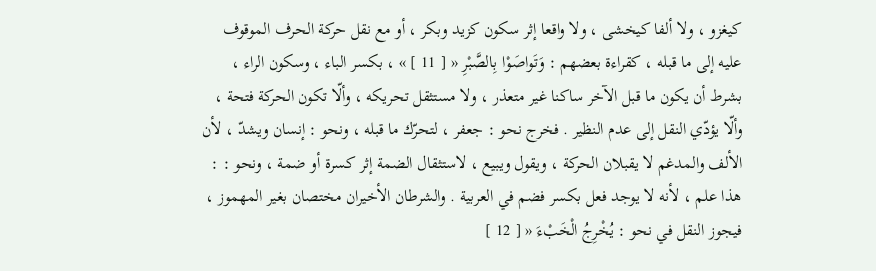كيغزو ، ولا ألفا كيخشى ، ولا واقعا إثر سكون كزيد وبكر ، أو مع نقل حركة الحرف الموقوف عليه إلى ما قبله ، كقراءة بعضهم : وَتَواصَوْا بِالصَّبْرِ « [ 11 ] » ، بكسر الباء ، وسكون الراء ، بشرط أن يكون ما قبل الآخر ساكنا غير متعذر ، ولا مستثقل تحريكه ، وألّا تكون الحركة فتحة ، وألّا يؤدّي النقل إلى عدم النظير . فخرج نحو : جعفر ، لتحرّك ما قبله ، ونحو : إنسان ويشدّ ، لأن الألف والمدغم لا يقبلان الحركة ، ويقول ويبيع ، لاستثقال الضمة إثر كسرة أو ضمة ، ونحو : : هذا علم ، لأنه لا يوجد فعل بكسر فضم في العربية . والشرطان الأخيران مختصان بغير المهموز ، فيجوز النقل في نحو : يُخْرِجُ الْخَبْءَ « [ 12 ]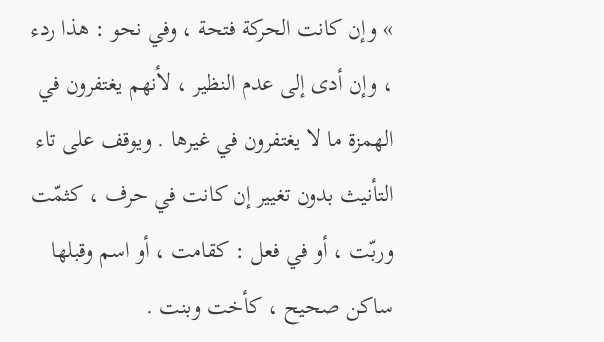» وإن كانت الحركة فتحة ، وفي نحو : هذا ردء ، وإن أدى إلى عدم النظير ، لأنهم يغتفرون في الهمزة ما لا يغتفرون في غيرها . ويوقف على تاء التأنيث بدون تغيير إن كانت في حرف ، كثمّت وربّت ، أو في فعل : كقامت ، أو اسم وقبلها ساكن صحيح ، كأخت وبنت .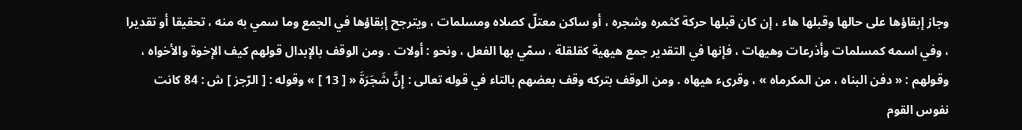وجاز إبقاؤها على حالها وقبلها هاء ، إن كان قبلها حركة كثمره وشجره ، أو ساكن معتلّ كصلاه ومسلمات ، ويترجح إبقاؤها في الجمع وما سمي به منه ، تحقيقا أو تقديرا ، وفي اسمه كمسلمات وأذرعات وهيهات ، فإنها في التقدير جمع هيهية كقلقلة ، سمّي بها الفعل ، ونحو : أولات . ومن الوقف بالإبدال قولهم كيف الإخوة والأخواه ، وقولهم : « دفن البناه ، من المكرماه » ، وقرىء هيهاه . ومن الوقف بتركه وقف بعضهم بالتاء في قوله تعالى : إِنَّ شَجَرَةَ « [ 13 ] » وقوله : [ الرّجز ] ش : 84 كانت نفوس القوم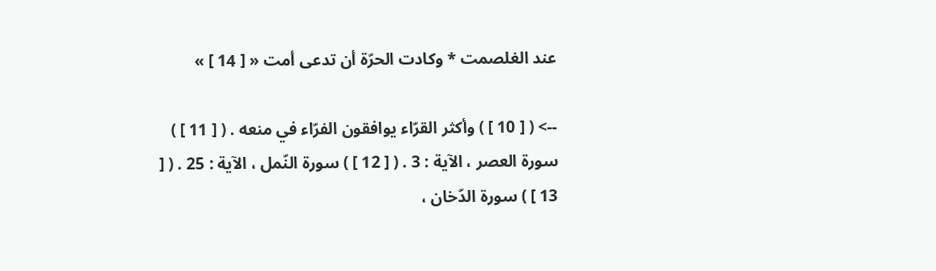عند الغلصمت * وكادت الحرّة أن تدعى أمت « [ 14 ] »

--> ( [ 10 ] ) وأكثر القرّاء يوافقون الفرّاء في منعه . ( [ 11 ] ) سورة العصر ، الآية : 3 . ( [ 12 ] ) سورة النّمل ، الآية : 25 . ( [ 13 ] ) سورة الدّخان ،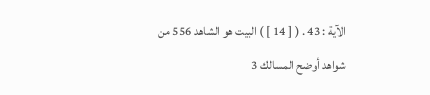الآية : 43 . ( [ 14 ] ) البيت هو الشاهد 556 من شواهد أوضح المسالك 3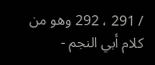/ 291 ، 292 وهو من كلام أبي النجم -